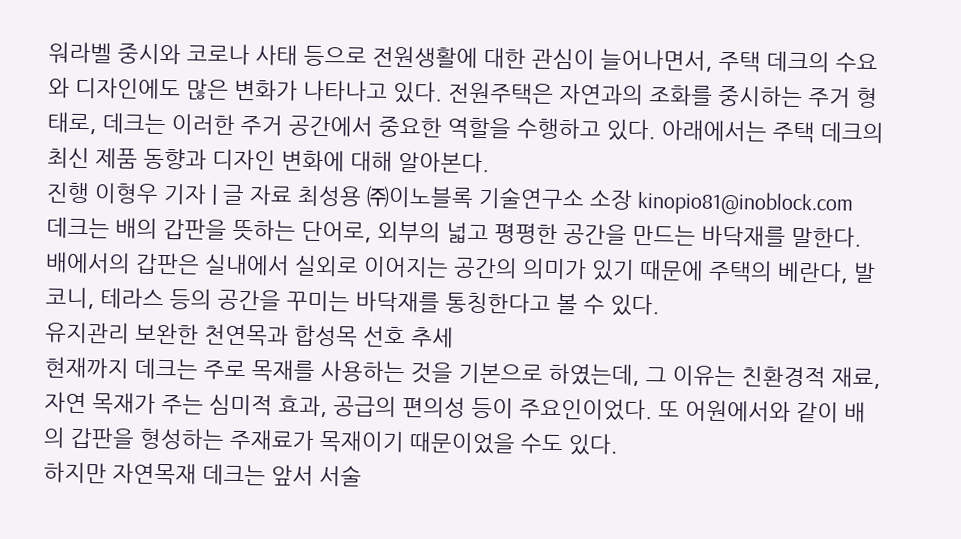워라벨 중시와 코로나 사태 등으로 전원생활에 대한 관심이 늘어나면서, 주택 데크의 수요와 디자인에도 많은 변화가 나타나고 있다. 전원주택은 자연과의 조화를 중시하는 주거 형태로, 데크는 이러한 주거 공간에서 중요한 역할을 수행하고 있다. 아래에서는 주택 데크의 최신 제품 동향과 디자인 변화에 대해 알아본다.
진행 이형우 기자 | 글 자료 최성용 ㈜이노블록 기술연구소 소장 kinopio81@inoblock.com
데크는 배의 갑판을 뜻하는 단어로, 외부의 넓고 평평한 공간을 만드는 바닥재를 말한다. 배에서의 갑판은 실내에서 실외로 이어지는 공간의 의미가 있기 때문에 주택의 베란다, 발코니, 테라스 등의 공간을 꾸미는 바닥재를 통칭한다고 볼 수 있다.
유지관리 보완한 천연목과 합성목 선호 추세
현재까지 데크는 주로 목재를 사용하는 것을 기본으로 하였는데, 그 이유는 친환경적 재료, 자연 목재가 주는 심미적 효과, 공급의 편의성 등이 주요인이었다. 또 어원에서와 같이 배의 갑판을 형성하는 주재료가 목재이기 때문이었을 수도 있다.
하지만 자연목재 데크는 앞서 서술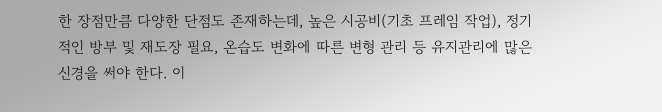한 장점만큼 다양한 단점도 존재하는데, 높은 시공비(기초 프레임 작업), 정기적인 방부 및 재도장 필요, 온습도 변화에 따른 변형 관리 등 유지관리에 많은 신경을 써야 한다. 이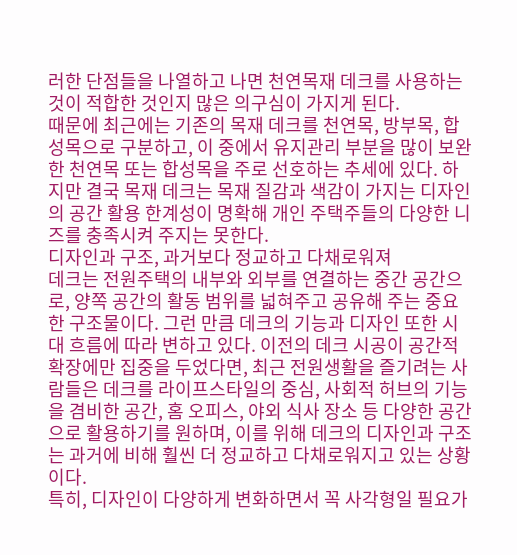러한 단점들을 나열하고 나면 천연목재 데크를 사용하는 것이 적합한 것인지 많은 의구심이 가지게 된다.
때문에 최근에는 기존의 목재 데크를 천연목, 방부목, 합성목으로 구분하고, 이 중에서 유지관리 부분을 많이 보완한 천연목 또는 합성목을 주로 선호하는 추세에 있다. 하지만 결국 목재 데크는 목재 질감과 색감이 가지는 디자인의 공간 활용 한계성이 명확해 개인 주택주들의 다양한 니즈를 충족시켜 주지는 못한다.
디자인과 구조, 과거보다 정교하고 다채로워져
데크는 전원주택의 내부와 외부를 연결하는 중간 공간으로, 양쪽 공간의 활동 범위를 넓혀주고 공유해 주는 중요한 구조물이다. 그런 만큼 데크의 기능과 디자인 또한 시대 흐름에 따라 변하고 있다. 이전의 데크 시공이 공간적 확장에만 집중을 두었다면, 최근 전원생활을 즐기려는 사람들은 데크를 라이프스타일의 중심, 사회적 허브의 기능을 겸비한 공간, 홈 오피스, 야외 식사 장소 등 다양한 공간으로 활용하기를 원하며, 이를 위해 데크의 디자인과 구조는 과거에 비해 훨씬 더 정교하고 다채로워지고 있는 상황이다.
특히, 디자인이 다양하게 변화하면서 꼭 사각형일 필요가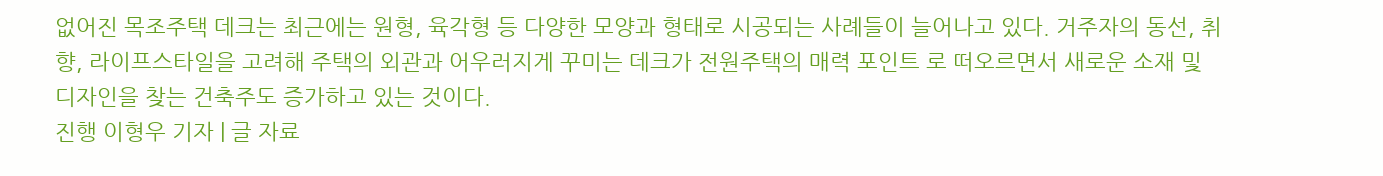없어진 목조주택 데크는 최근에는 원형, 육각형 등 다양한 모양과 형태로 시공되는 사례들이 늘어나고 있다. 거주자의 동선, 취향, 라이프스타일을 고려해 주택의 외관과 어우러지게 꾸미는 데크가 전원주택의 매력 포인트 로 떠오르면서 새로운 소재 및 디자인을 찾는 건축주도 증가하고 있는 것이다.
진행 이형우 기자 | 글 자료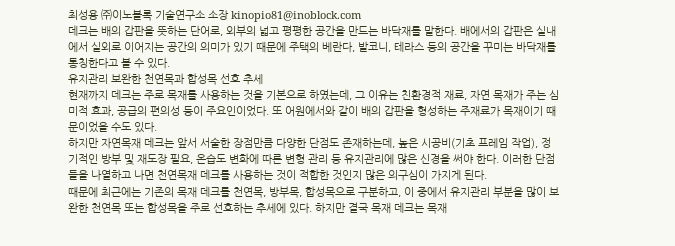최성용 ㈜이노블록 기술연구소 소장 kinopio81@inoblock.com
데크는 배의 갑판을 뜻하는 단어로, 외부의 넓고 평평한 공간을 만드는 바닥재를 말한다. 배에서의 갑판은 실내에서 실외로 이어지는 공간의 의미가 있기 때문에 주택의 베란다, 발코니, 테라스 등의 공간을 꾸미는 바닥재를 통칭한다고 볼 수 있다.
유지관리 보완한 천연목과 합성목 선호 추세
현재까지 데크는 주로 목재를 사용하는 것을 기본으로 하였는데, 그 이유는 친환경적 재료, 자연 목재가 주는 심미적 효과, 공급의 편의성 등이 주요인이었다. 또 어원에서와 같이 배의 갑판을 형성하는 주재료가 목재이기 때문이었을 수도 있다.
하지만 자연목재 데크는 앞서 서술한 장점만큼 다양한 단점도 존재하는데, 높은 시공비(기초 프레임 작업), 정기적인 방부 및 재도장 필요, 온습도 변화에 따른 변형 관리 등 유지관리에 많은 신경을 써야 한다. 이러한 단점들을 나열하고 나면 천연목재 데크를 사용하는 것이 적합한 것인지 많은 의구심이 가지게 된다.
때문에 최근에는 기존의 목재 데크를 천연목, 방부목, 합성목으로 구분하고, 이 중에서 유지관리 부분을 많이 보완한 천연목 또는 합성목을 주로 선호하는 추세에 있다. 하지만 결국 목재 데크는 목재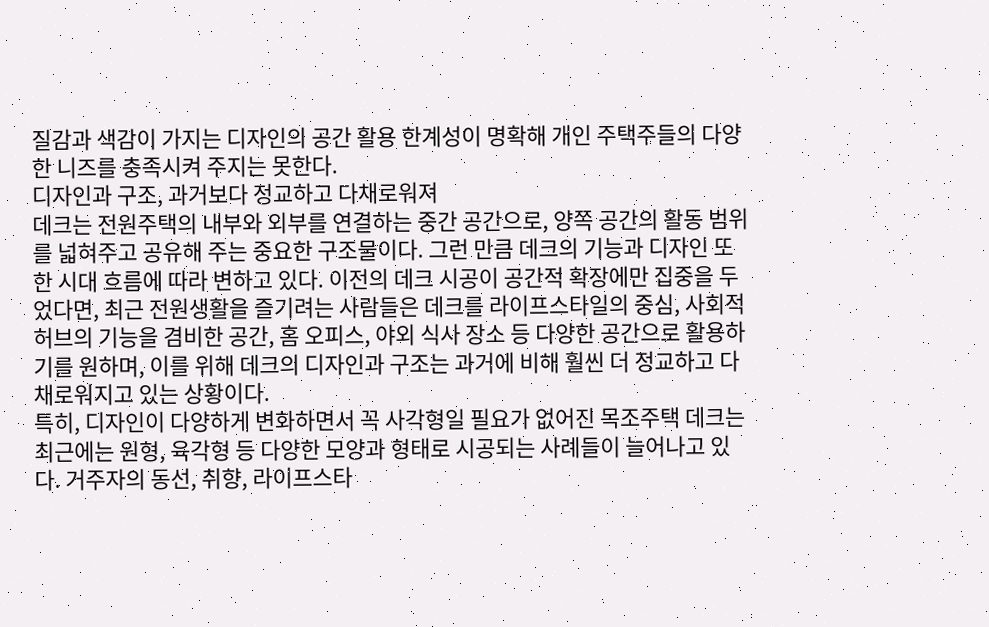질감과 색감이 가지는 디자인의 공간 활용 한계성이 명확해 개인 주택주들의 다양한 니즈를 충족시켜 주지는 못한다.
디자인과 구조, 과거보다 정교하고 다채로워져
데크는 전원주택의 내부와 외부를 연결하는 중간 공간으로, 양쪽 공간의 활동 범위를 넓혀주고 공유해 주는 중요한 구조물이다. 그런 만큼 데크의 기능과 디자인 또한 시대 흐름에 따라 변하고 있다. 이전의 데크 시공이 공간적 확장에만 집중을 두었다면, 최근 전원생활을 즐기려는 사람들은 데크를 라이프스타일의 중심, 사회적 허브의 기능을 겸비한 공간, 홈 오피스, 야외 식사 장소 등 다양한 공간으로 활용하기를 원하며, 이를 위해 데크의 디자인과 구조는 과거에 비해 훨씬 더 정교하고 다채로워지고 있는 상황이다.
특히, 디자인이 다양하게 변화하면서 꼭 사각형일 필요가 없어진 목조주택 데크는 최근에는 원형, 육각형 등 다양한 모양과 형태로 시공되는 사례들이 늘어나고 있다. 거주자의 동선, 취향, 라이프스타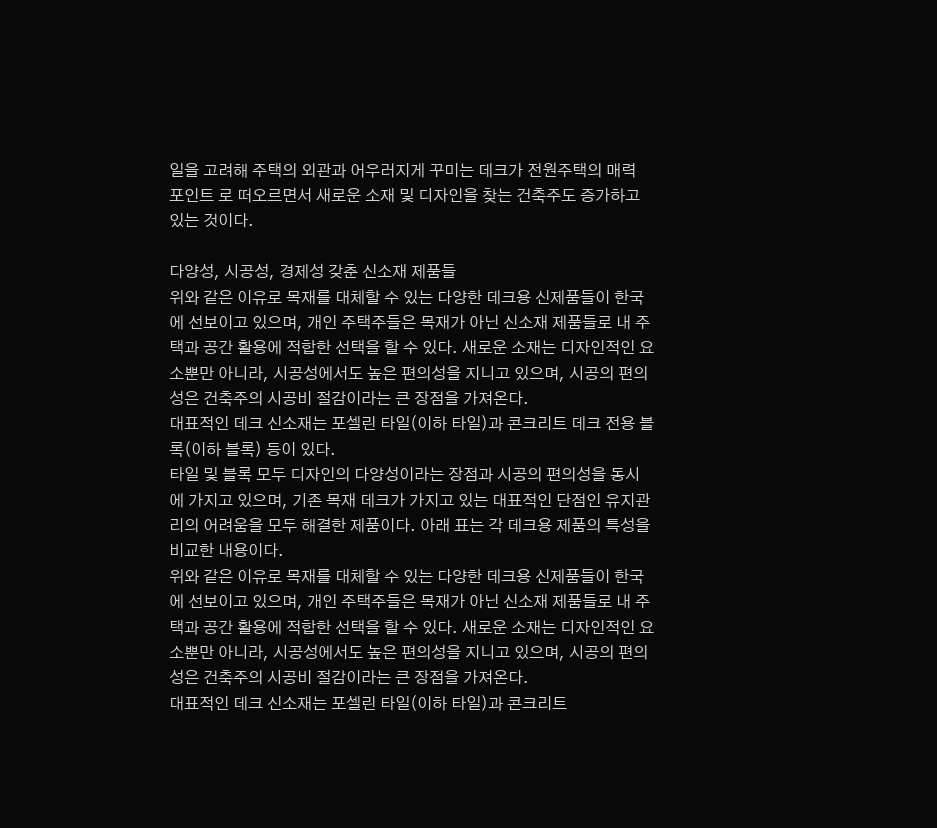일을 고려해 주택의 외관과 어우러지게 꾸미는 데크가 전원주택의 매력 포인트 로 떠오르면서 새로운 소재 및 디자인을 찾는 건축주도 증가하고 있는 것이다.

다양성, 시공성, 경제성 갖춘 신소재 제품들
위와 같은 이유로 목재를 대체할 수 있는 다양한 데크용 신제품들이 한국에 선보이고 있으며, 개인 주택주들은 목재가 아닌 신소재 제품들로 내 주택과 공간 활용에 적합한 선택을 할 수 있다. 새로운 소재는 디자인적인 요소뿐만 아니라, 시공성에서도 높은 편의성을 지니고 있으며, 시공의 편의성은 건축주의 시공비 절감이라는 큰 장점을 가져온다.
대표적인 데크 신소재는 포셀린 타일(이하 타일)과 콘크리트 데크 전용 블록(이하 블록) 등이 있다.
타일 및 블록 모두 디자인의 다양성이라는 장점과 시공의 편의성을 동시에 가지고 있으며, 기존 목재 데크가 가지고 있는 대표적인 단점인 유지관리의 어려움을 모두 해결한 제품이다. 아래 표는 각 데크용 제품의 특성을 비교한 내용이다.
위와 같은 이유로 목재를 대체할 수 있는 다양한 데크용 신제품들이 한국에 선보이고 있으며, 개인 주택주들은 목재가 아닌 신소재 제품들로 내 주택과 공간 활용에 적합한 선택을 할 수 있다. 새로운 소재는 디자인적인 요소뿐만 아니라, 시공성에서도 높은 편의성을 지니고 있으며, 시공의 편의성은 건축주의 시공비 절감이라는 큰 장점을 가져온다.
대표적인 데크 신소재는 포셀린 타일(이하 타일)과 콘크리트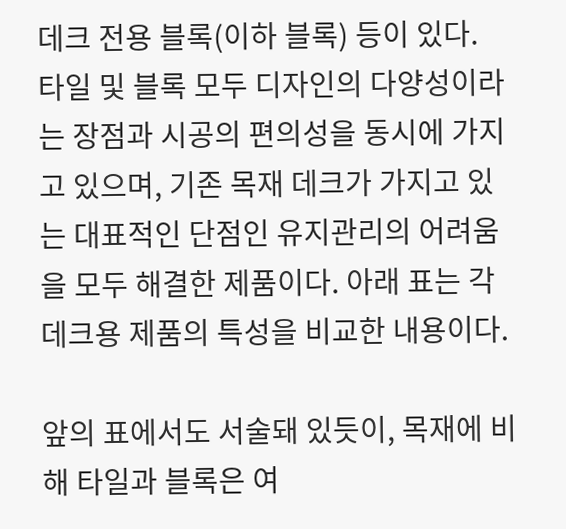데크 전용 블록(이하 블록) 등이 있다.
타일 및 블록 모두 디자인의 다양성이라는 장점과 시공의 편의성을 동시에 가지고 있으며, 기존 목재 데크가 가지고 있는 대표적인 단점인 유지관리의 어려움을 모두 해결한 제품이다. 아래 표는 각 데크용 제품의 특성을 비교한 내용이다.

앞의 표에서도 서술돼 있듯이, 목재에 비해 타일과 블록은 여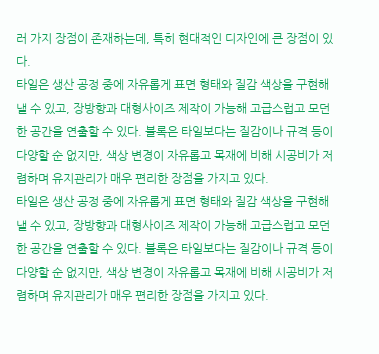러 가지 장점이 존재하는데, 특히 현대적인 디자인에 큰 장점이 있다.
타일은 생산 공정 중에 자유롭게 표면 형태와 질감 색상을 구현해 낼 수 있고, 장방향과 대형사이즈 제작이 가능해 고급스럽고 모던한 공간을 연출할 수 있다. 블록은 타일보다는 질감이나 규격 등이 다양할 순 없지만, 색상 변경이 자유롭고 목재에 비해 시공비가 저렴하며 유지관리가 매우 편리한 장점을 가지고 있다.
타일은 생산 공정 중에 자유롭게 표면 형태와 질감 색상을 구현해 낼 수 있고, 장방향과 대형사이즈 제작이 가능해 고급스럽고 모던한 공간을 연출할 수 있다. 블록은 타일보다는 질감이나 규격 등이 다양할 순 없지만, 색상 변경이 자유롭고 목재에 비해 시공비가 저렴하며 유지관리가 매우 편리한 장점을 가지고 있다.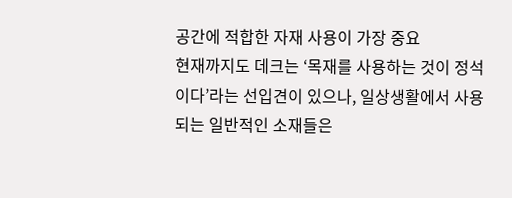공간에 적합한 자재 사용이 가장 중요
현재까지도 데크는 ‘목재를 사용하는 것이 정석이다’라는 선입견이 있으나, 일상생활에서 사용되는 일반적인 소재들은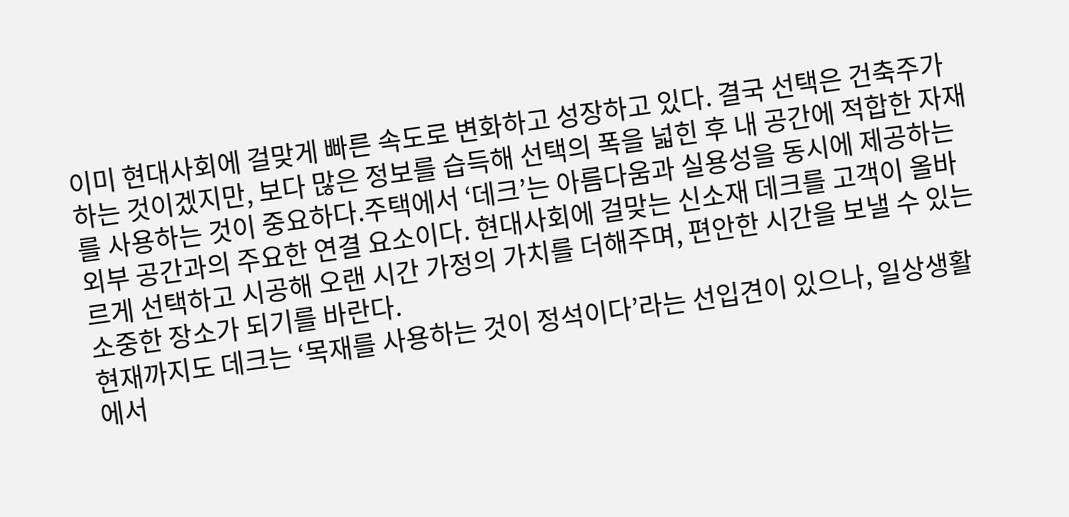이미 현대사회에 걸맞게 빠른 속도로 변화하고 성장하고 있다. 결국 선택은 건축주가 하는 것이겠지만, 보다 많은 정보를 습득해 선택의 폭을 넓힌 후 내 공간에 적합한 자재를 사용하는 것이 중요하다.주택에서 ‘데크’는 아름다움과 실용성을 동시에 제공하는 외부 공간과의 주요한 연결 요소이다. 현대사회에 걸맞는 신소재 데크를 고객이 올바르게 선택하고 시공해 오랜 시간 가정의 가치를 더해주며, 편안한 시간을 보낼 수 있는 소중한 장소가 되기를 바란다.
현재까지도 데크는 ‘목재를 사용하는 것이 정석이다’라는 선입견이 있으나, 일상생활에서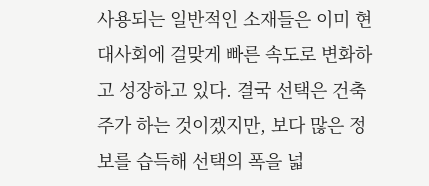사용되는 일반적인 소재들은 이미 현대사회에 걸맞게 빠른 속도로 변화하고 성장하고 있다. 결국 선택은 건축주가 하는 것이겠지만, 보다 많은 정보를 습득해 선택의 폭을 넓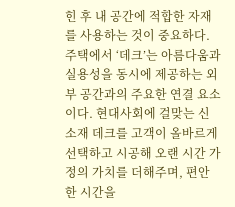힌 후 내 공간에 적합한 자재를 사용하는 것이 중요하다.주택에서 ‘데크’는 아름다움과 실용성을 동시에 제공하는 외부 공간과의 주요한 연결 요소이다. 현대사회에 걸맞는 신소재 데크를 고객이 올바르게 선택하고 시공해 오랜 시간 가정의 가치를 더해주며, 편안한 시간을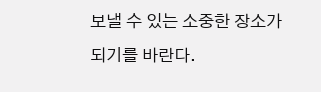보낼 수 있는 소중한 장소가 되기를 바란다.